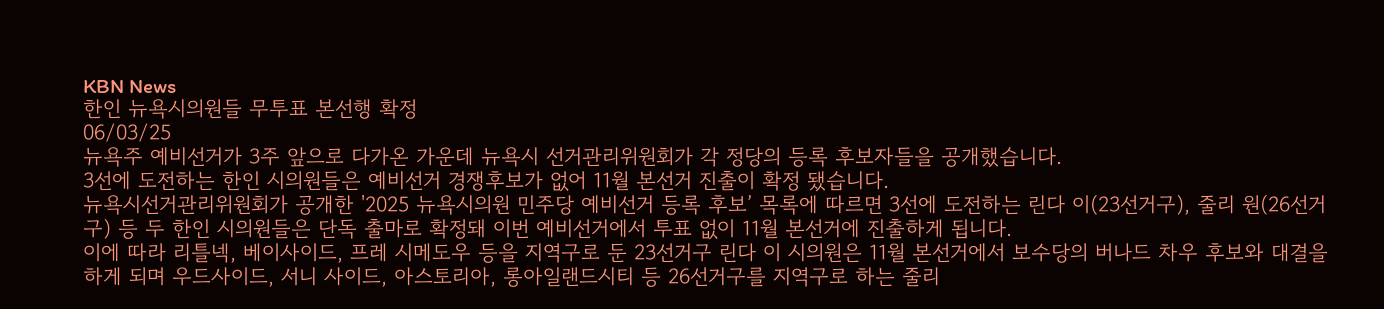KBN News
한인 뉴욕시의원들 무투표 본선행 확정
06/03/25
뉴욕주 예비선거가 3주 앞으로 다가온 가운데 뉴욕시 선거관리위원회가 각 정당의 등록 후보자들을 공개했습니다.
3선에 도전하는 한인 시의원들은 예비선거 경쟁후보가 없어 11월 본선거 진출이 확정 됐습니다.
뉴욕시선거관리위원회가 공개한 '2025 뉴욕시의원 민주당 예비선거 등록 후보’ 목록에 따르면 3선에 도전하는 린다 이(23선거구), 줄리 원(26선거구) 등 두 한인 시의원들은 단독 출마로 확정돼 이번 예비선거에서 투표 없이 11월 본선거에 진출하게 됩니다.
이에 따라 리틀넥, 베이사이드, 프레 시메도우 등을 지역구로 둔 23선거구 린다 이 시의원은 11월 본선거에서 보수당의 버나드 차우 후보와 대결을 하게 되며 우드사이드, 서니 사이드, 아스토리아, 롱아일랜드시티 등 26선거구를 지역구로 하는 줄리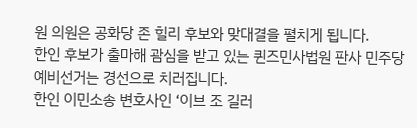원 의원은 공화당 존 힐리 후보와 맞대결을 펼치게 됩니다.
한인 후보가 출마해 괌심을 받고 있는 퀸즈민사법원 판사 민주당 예비선거는 경선으로 치러집니다.
한인 이민소송 변호사인 ‘이브 조 길러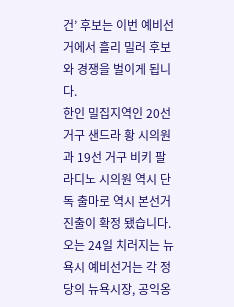건’ 후보는 이번 예비선거에서 흘리 밀러 후보와 경쟁을 벌이게 됩니다.
한인 밀집지역인 20선거구 샌드라 황 시의원과 19선 거구 비키 팔라디노 시의원 역시 단독 출마로 역시 본선거 진출이 확정 됐습니다.
오는 24일 치러지는 뉴욕시 예비선거는 각 정당의 뉴욕시장, 공익옹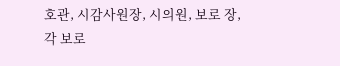호관, 시감사원장, 시의원, 보로 장, 각 보로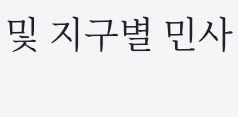및 지구별 민사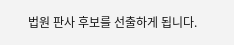법원 판사 후보를 선출하게 됩니다.